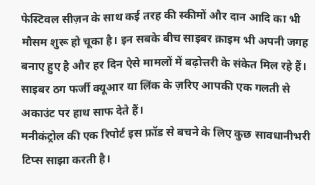फेस्टिवल सीज़न के साथ कई तरह की स्कीमों और दान आदि का भी मौसम शुरू हो चूका है। इन सबके बीच साइबर क्राइम भी अपनी जगह बनाए हुए है और हर दिन ऐसे मामलों में बढ़ोत्तरी के संकेत मिल रहे हैं। साइबर ठग फर्जी क्यूआर या लिंक के ज़रिए आपकी एक गलती से अकाउंट पर हाथ साफ देते हैं।
मनीकंट्रोल की एक रिपोर्ट इस फ्रॉड से बचने के लिए कुछ सावधानीभरी टिप्स साझा करती है।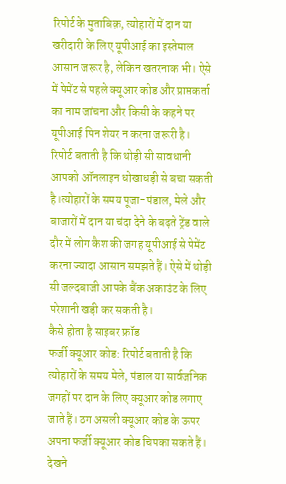रिपोर्ट के मुताबिक़, त्योहारों में दान या खरीदारी के लिए यूपीआई का इस्तेमाल आसान जरूर है, लेकिन खतरनाक भी। ऐसे में पेमेंट से पहले क्यूआर कोड और प्राप्तकर्ता का नाम जांचना और किसी के कहने पर यूपीआई पिन शेयर न करना जरूरी है।
रिपोर्ट बताती है कि थोड़ी सी सावधानी आपको ऑनलाइन धोखाधड़ी से बचा सकती है।त्योहारों के समय पूजा-पंडाल, मेले और बाजारों में दान या चंदा देने के बढ़ते ट्रेंड वाले दौर में लोग कैश की जगह यूपीआई से पेमेंट करना ज्यादा आसान समझते हैं। ऐसे में थोड़ी सी जल्दबाजी आपके बैंक अकाउंट के लिए परेशानी खड़ी कर सकती है।
कैसे होता है साइबर फ्रॉड
फर्जी क्यूआर कोड: रिपोर्ट बताती है कि त्योहारों के समय मेले, पंडाल या सार्वजनिक जगहों पर दान के लिए क्यूआर कोड लगाए जाते हैं। ठग असली क्यूआर कोड के ऊपर अपना फर्जी क्यूआर कोड चिपका सकते हैं। देखने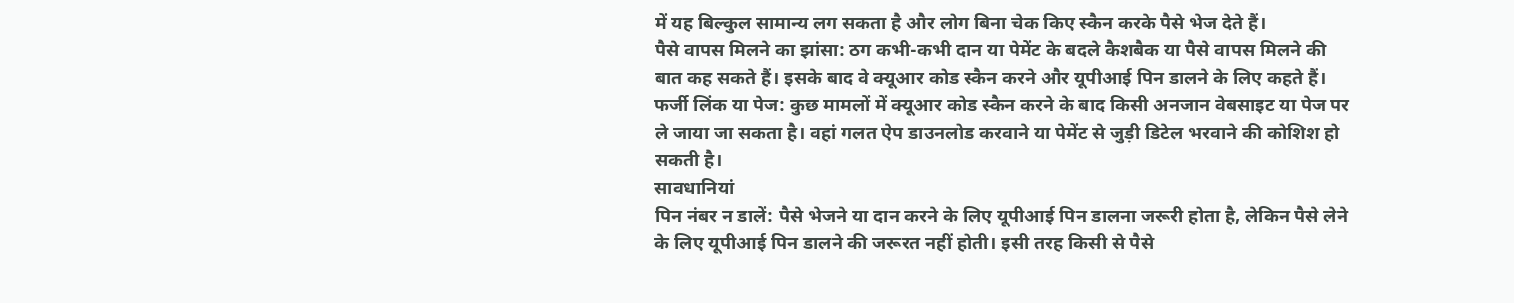में यह बिल्कुल सामान्य लग सकता है और लोग बिना चेक किए स्कैन करके पैसे भेज देते हैं।
पैसे वापस मिलने का झांसा: ठग कभी-कभी दान या पेमेंट के बदले कैशबैक या पैसे वापस मिलने की बात कह सकते हैं। इसके बाद वे क्यूआर कोड स्कैन करने और यूपीआई पिन डालने के लिए कहते हैं।
फर्जी लिंक या पेज: कुछ मामलों में क्यूआर कोड स्कैन करने के बाद किसी अनजान वेबसाइट या पेज पर ले जाया जा सकता है। वहां गलत ऐप डाउनलोड करवाने या पेमेंट से जुड़ी डिटेल भरवाने की कोशिश हो सकती है।
सावधानियां
पिन नंबर न डालें: पैसे भेजने या दान करने के लिए यूपीआई पिन डालना जरूरी होता है, लेकिन पैसे लेने के लिए यूपीआई पिन डालने की जरूरत नहीं होती। इसी तरह किसी से पैसे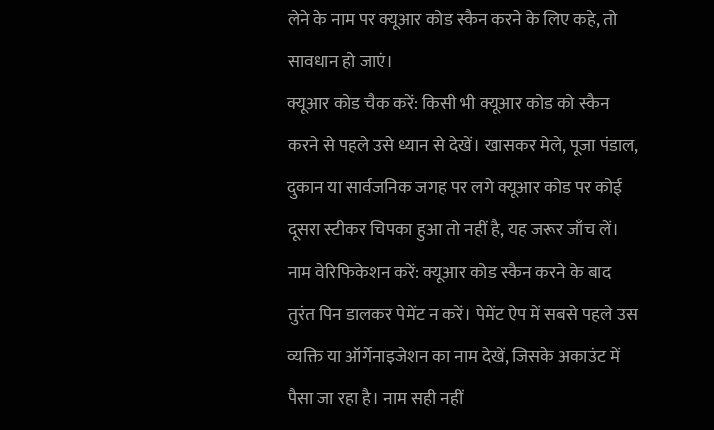लेने के नाम पर क्यूआर कोड स्कैन करने के लिए कहे, तो सावधान हो जाएं।
क्यूआर कोड चैक करें: किसी भी क्यूआर कोड को स्कैन करने से पहले उसे ध्यान से देखें। खासकर मेले, पूजा पंडाल, दुकान या सार्वजनिक जगह पर लगे क्यूआर कोड पर कोई दूसरा स्टीकर चिपका हुआ तो नहीं है, यह जरूर जाँच लें।
नाम वेरिफिकेशन करें: क्यूआर कोड स्कैन करने के बाद तुरंत पिन डालकर पेमेंट न करें। पेमेंट ऐप में सबसे पहले उस व्यक्ति या ऑर्गेनाइजेशन का नाम देखें, जिसके अकाउंट में पैसा जा रहा है। नाम सही नहीं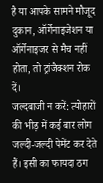है या आपके सामने मौजूद दुकान, ऑर्गेनाइजेशन या ऑर्गेनाइजर से मैच नहीं होता, तो ट्रांजैक्शन रोक दें।
जल्दबाजी न करें: त्योहारों की भीड़ में कई बार लोग जल्दी-जल्दी पेमेंट कर देते हैं। इसी का फायदा ठग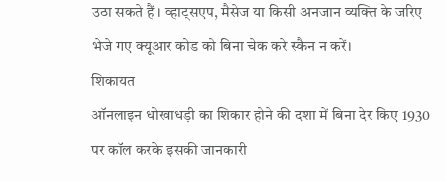उठा सकते हैं। व्हाट्सएप, मैसेज या किसी अनजान व्यक्ति के जरिए भेजे गए क्यूआर कोड को बिना चेक करे स्कैन न करें।
शिकायत
ऑनलाइन धोखाधड़ी का शिकार होने की दशा में बिना देर किए 1930 पर कॉल करके इसकी जानकारी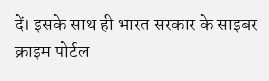दें। इसके साथ ही भारत सरकार के साइबर क्राइम पोर्टल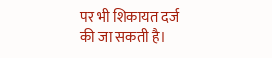पर भी शिकायत दर्ज की जा सकती है।